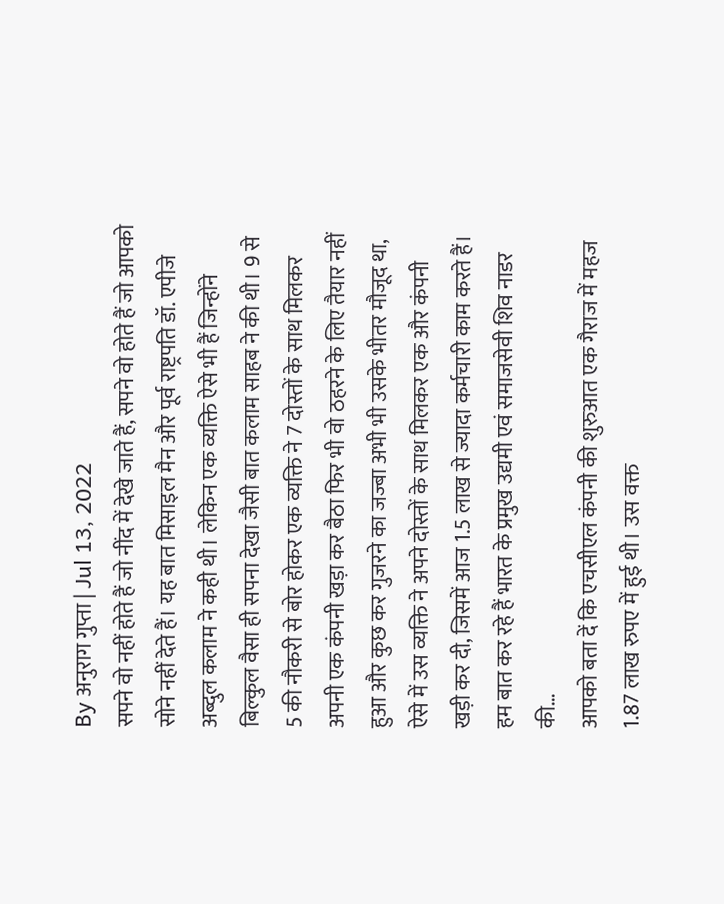By अनुराग गुप्ता | Jul 13, 2022
सपने वो नहीं होते हैं जो नींद में देखे जाते हैं, सपने वो होते हैं जो आपको सोने नहीं देते हैं। यह बात मिसाइल मैन और पूर्व राष्ट्रपति डॉ. एपीजे अब्दुल कलाम ने कही थी। लेकिन एक व्यक्ति ऐसे भी हैं जिन्होंने बिल्कुल वैसा ही सपना देखा जैसी बात कलाम साहब ने की थी। 9 से 5 की नौकरी से बोर होकर एक व्यक्ति ने 7 दोस्तों के साथ मिलकर अपनी एक कंपनी खड़ा कर बैठा फिर भी वो ठहरने के लिए तैयार नहीं हुआ और कुछ कर गुजरने का जज्बा अभी भी उसके भीतर मौजूद था, ऐसे में उस व्यक्ति ने अपने दोस्तों के साथ मिलकर एक और कंपनी खड़ी कर दी, जिसमें आज 1.5 लाख से ज्यादा कर्मचारी काम करते हैं। हम बात कर रहे हैं भारत के प्रमुख उद्यमी एवं समाजसेवी शिव नाडर की…
आपको बता दें कि एचसीएल कंपनी की शुरुआत एक गैराज में महज 1.87 लाख रुपए में हुई थी। उस वक्त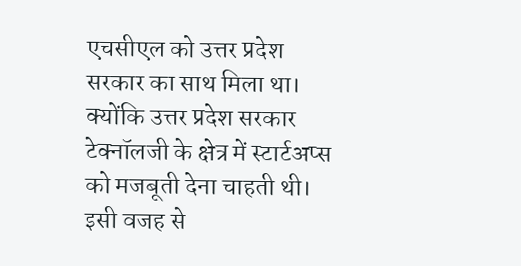एचसीएल को उत्तर प्रदेश सरकार का साथ मिला था। क्योंकि उत्तर प्रदेश सरकार टेक्नॉलजी के क्षेत्र में स्टार्टअप्स को मजबूती देना चाहती थी। इसी वजह से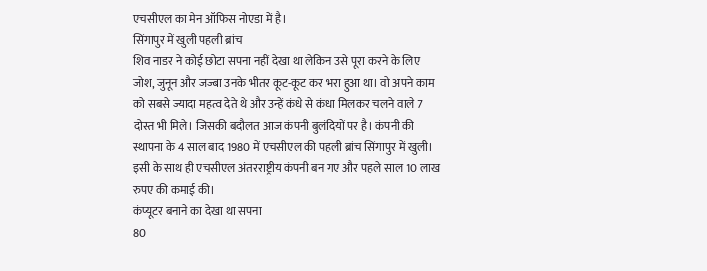एचसीएल का मेन ऑफिस नोएडा में है।
सिंगापुर में खुली पहली ब्रांच
शिव नाडर ने कोई छोटा सपना नहीं देखा था लेकिन उसे पूरा करने के लिए जोश, जुनून और जज्बा उनके भीतर कूट-कूट कर भरा हुआ था। वो अपने काम को सबसे ज्यादा महत्व देते थे और उन्हें कंधे से कंधा मिलकर चलने वाले 7 दोस्त भी मिले। जिसकी बदौलत आज कंपनी बुलंदियों पर है। कंपनी की स्थापना के 4 साल बाद 1980 में एचसीएल की पहली ब्रांच सिंगापुर में खुली। इसी के साथ ही एचसीएल अंतरराष्ट्रीय कंपनी बन गए और पहले साल 10 लाख रुपए की कमाई की।
कंप्यूटर बनाने का देखा था सपना
80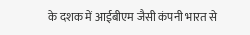के दशक में आईबीएम जैसी कंपनी भारत से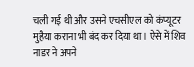चली गई थी और उसने एचसीएल को कंप्यूटर मुहैया कराना भी बंद कर दिया था। ऐसे में शिव नाडर ने अपने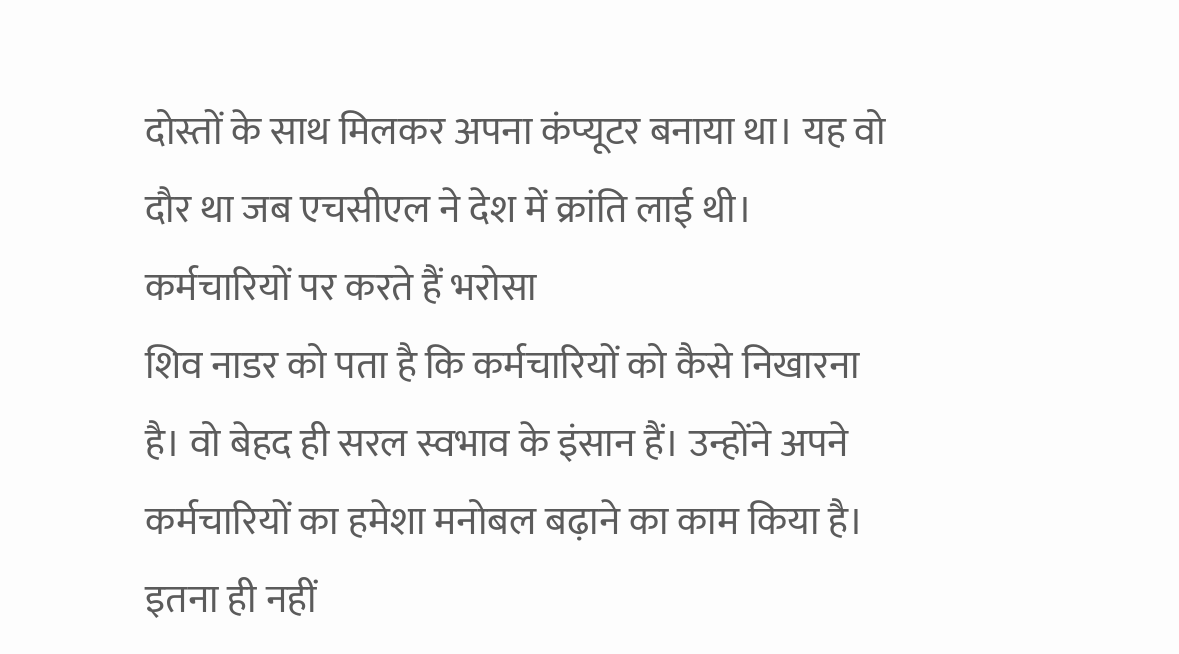दोस्तों के साथ मिलकर अपना कंप्यूटर बनाया था। यह वो दौर था जब एचसीएल ने देश में क्रांति लाई थी।
कर्मचारियों पर करते हैं भरोसा
शिव नाडर को पता है कि कर्मचारियों को कैसे निखारना है। वो बेहद ही सरल स्वभाव के इंसान हैं। उन्होंने अपने कर्मचारियों का हमेशा मनोबल बढ़ाने का काम किया है। इतना ही नहीं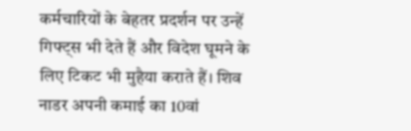कर्मचारियों के बेहतर प्रदर्शन पर उन्हें गिफ्ट्स भी देते हैं और विदेश घूमने के लिए टिकट भी मुहैया कराते हैं। शिव नाडर अपनी कमाई का 10वां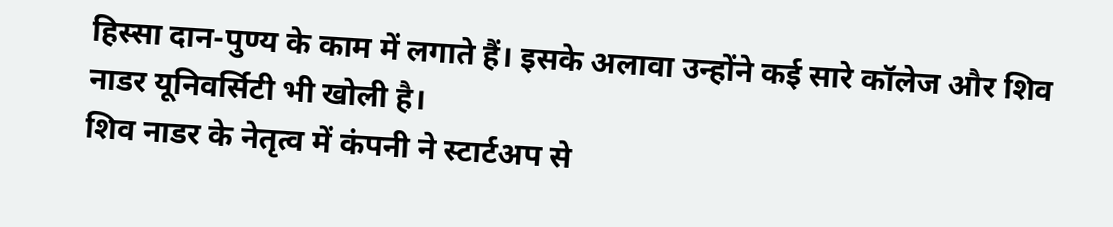हिस्सा दान-पुण्य के काम में लगाते हैं। इसके अलावा उन्होंने कई सारे कॉलेज और शिव नाडर यूनिवर्सिटी भी खोली है।
शिव नाडर के नेतृत्व में कंपनी ने स्टार्टअप से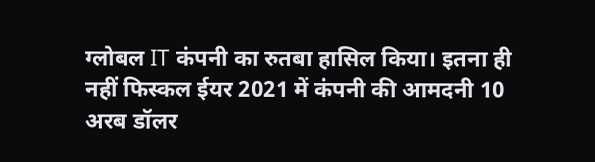ग्लोबल IT कंपनी का रुतबा हासिल किया। इतना ही नहीं फिस्कल ईयर 2021 में कंपनी की आमदनी 10 अरब डॉलर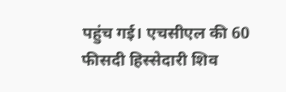पहुंच गई। एचसीएल की 60 फीसदी हिस्सेदारी शिव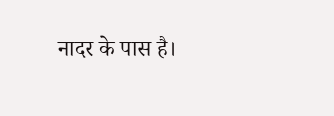नादर के पास है।